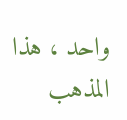واحد ، هذا المذهب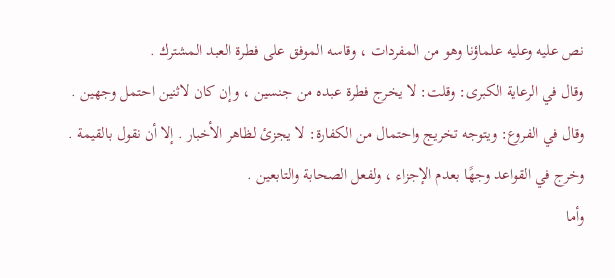نص عليه وعليه علماؤنا وهو من المفردات ، وقاسه الموفق على فطرة العبد المشترك .
وقال في الرعاية الكبرى: وقلت: لا يخرج فطرة عبده من جنسين ، وإن كان لاثنين احتمل وجهين .
وقال في الفروع: ويتوجه تخريج واحتمال من الكفارة: لا يجزئ لظاهر الأخبار . إلا أن نقول بالقيمة .
وخرج في القواعد وجهًا بعدم الإجزاء ، ولفعل الصحابة والتابعين .
وأما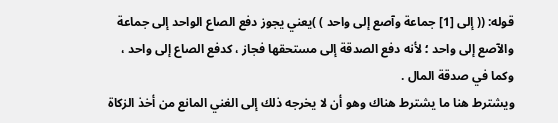قوله: (( إلى [1] جماعة وآصع إلى واحد ) )يعني يجوز دفع الصاع الواحد إلى جماعة والآصع إلى واحد ؛ لأنه دفع الصدقة إلى مستحقها فجاز ، كدفع الصاع إلى واحد ، وكما في صدقة المال .
ويشترط هنا ما يشترط هناك وهو أن لا يخرجه ذلك إلى الغني المانع من أخذ الزكاة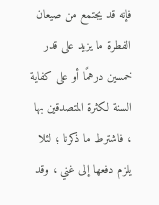فإنه قد يجتمع من صيعان الفطرة ما يزيد على قدر خمسين درهمًا أو على كفاية السنة لكثرة المتصدقين بها ، فاشترط ما ذكرنا ؛ لئلا يلزم دفعها إلى غني ، وقد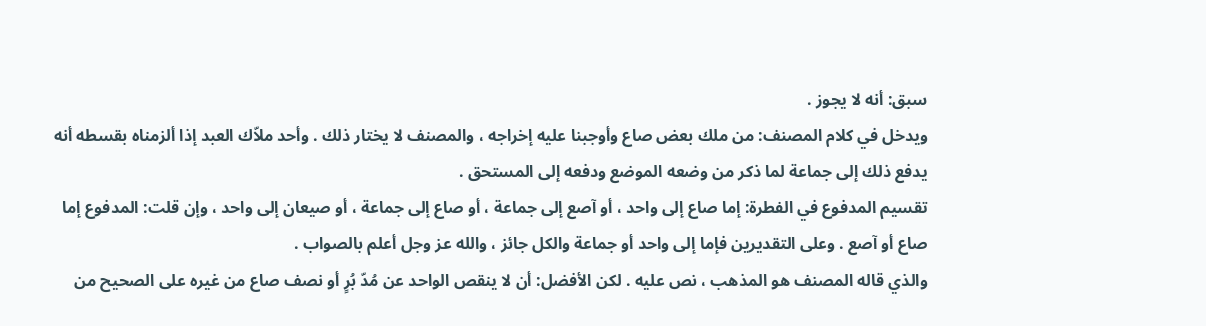سبق: أنه لا يجوز .
ويدخل في كلام المصنف: من ملك بعض صاع وأوجبنا عليه إخراجه ، والمصنف لا يختار ذلك . وأحد ملاّك العبد إذا ألزمناه بقسطه أنه يدفع ذلك إلى جماعة لما ذكر من وضعه الموضع ودفعه إلى المستحق .
تقسيم المدفوع في الفطرة: إما صاع إلى واحد ، أو آصع إلى جماعة ، أو صاع إلى جماعة ، أو صيعان إلى واحد ، وإن قلت: المدفوع إما صاع أو آصع . وعلى التقديرين فإما إلى واحد أو جماعة والكل جائز ، والله عز وجل أعلم بالصواب .
والذي قاله المصنف هو المذهب ، نص عليه . لكن الأفضل: أن لا ينقص الواحد عن مُدّ بُرٍ أو نصف صاع من غيره على الصحيح من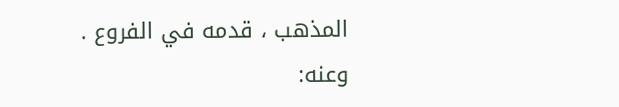المذهب ، قدمه في الفروع .
وعنه: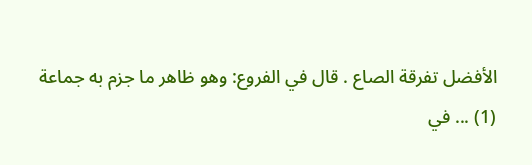الأفضل تفرقة الصاع . قال في الفروع: وهو ظاهر ما جزم به جماعة
(1) ... في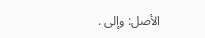الأصل: وإلى .